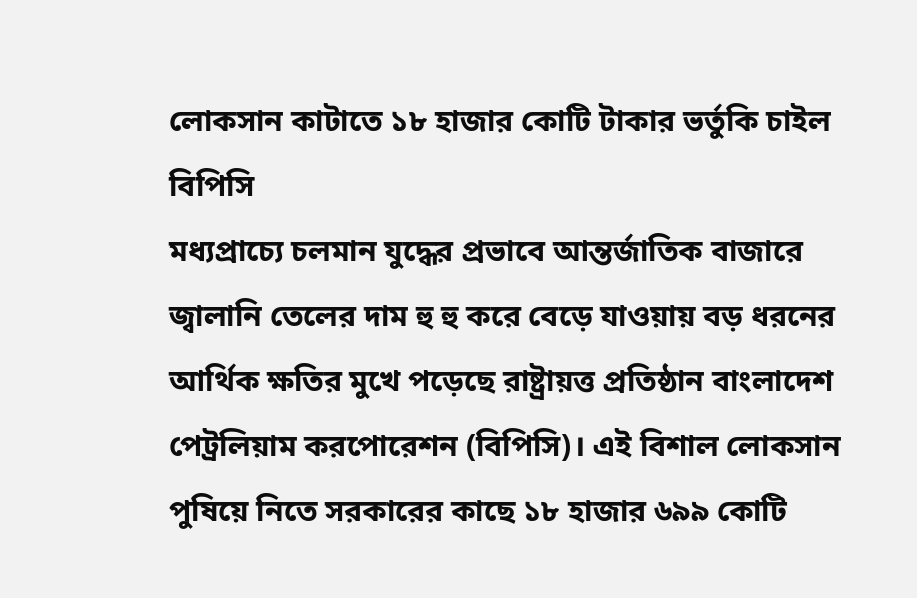লোকসান কাটাতে ১৮ হাজার কোটি টাকার ভর্তুকি চাইল বিপিসি
মধ্যপ্রাচ্যে চলমান যুদ্ধের প্রভাবে আন্তর্জাতিক বাজারে জ্বালানি তেলের দাম হু হু করে বেড়ে যাওয়ায় বড় ধরনের আর্থিক ক্ষতির মুখে পড়েছে রাষ্ট্রায়ত্ত প্রতিষ্ঠান বাংলাদেশ পেট্রলিয়াম করপোরেশন (বিপিসি)। এই বিশাল লোকসান পুষিয়ে নিতে সরকারের কাছে ১৮ হাজার ৬৯৯ কোটি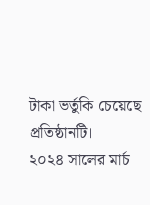টাকা ভর্তুকি চেয়েছে প্রতিষ্ঠানটি।
২০২৪ সালের মার্চ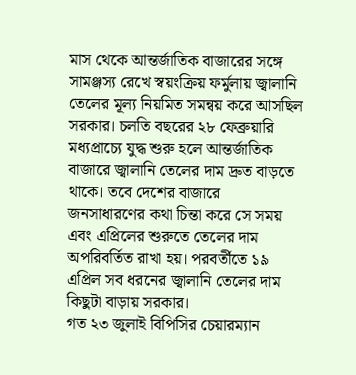মাস থেকে আন্তর্জাতিক বাজারের সঙ্গে সামঞ্জস্য রেখে স্বয়ংক্রিয় ফর্মুলায় জ্বালানি তেলের মূল্য নিয়মিত সমন্বয় করে আসছিল সরকার। চলতি বছরের ২৮ ফেব্রুয়ারি মধ্যপ্রাচ্যে যুদ্ধ শুরু হলে আন্তর্জাতিক বাজারে জ্বালানি তেলের দাম দ্রুত বাড়তে থাকে। তবে দেশের বাজারে জনসাধারণের কথা চিন্তা করে সে সময় এবং এপ্রিলের শুরুতে তেলের দাম অপরিবর্তিত রাখা হয়। পরবর্তীতে ১৯ এপ্রিল সব ধরনের জ্বালানি তেলের দাম কিছুটা বাড়ায় সরকার।
গত ২৩ জুলাই বিপিসির চেয়ারম্যান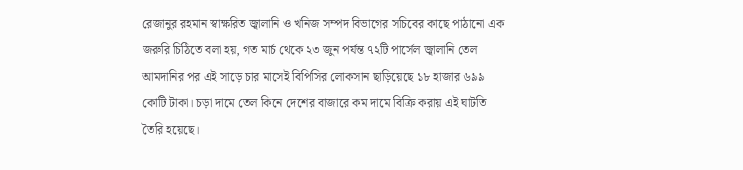রেজানুর রহমান স্বাক্ষরিত জ্বালানি ও খনিজ সম্পদ বিভাগের সচিবের কাছে পাঠানো এক জরুরি চিঠিতে বলা হয়, গত মার্চ থেকে ২৩ জুন পর্যন্ত ৭২টি পার্সেল জ্বালানি তেল আমদানির পর এই সাড়ে চার মাসেই বিপিসির লোকসান ছাড়িয়েছে ১৮ হাজার ৬৯৯ কোটি টাকা। চড়া দামে তেল কিনে দেশের বাজারে কম দামে বিক্রি করায় এই ঘাটতি তৈরি হয়েছে।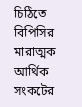চিঠিতে বিপিসির মারাত্মক আর্থিক সংকটের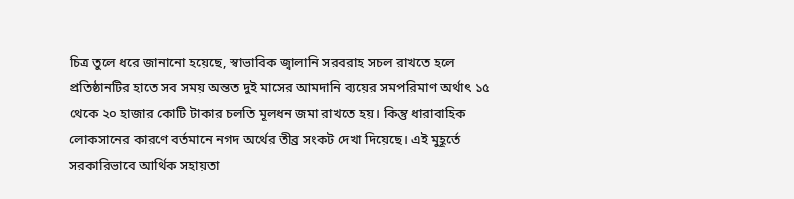চিত্র তুলে ধরে জানানো হয়েছে, স্বাভাবিক জ্বালানি সরবরাহ সচল রাখতে হলে প্রতিষ্ঠানটির হাতে সব সময় অন্তত দুই মাসের আমদানি ব্যয়ের সমপরিমাণ অর্থাৎ ১৫ থেকে ২০ হাজার কোটি টাকার চলতি মূলধন জমা রাখতে হয়। কিন্তু ধারাবাহিক লোকসানের কারণে বর্তমানে নগদ অর্থের তীব্র সংকট দেখা দিয়েছে। এই মুহূর্তে সরকারিভাবে আর্থিক সহায়তা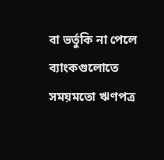বা ভর্তুকি না পেলে ব্যাংকগুলোতে সময়মতো ঋণপত্র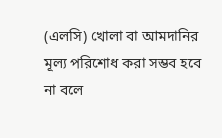(এলসি) খোলা বা আমদানির মূল্য পরিশোধ করা সম্ভব হবে না বলে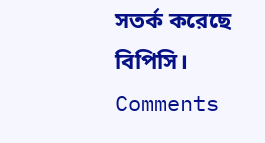সতর্ক করেছে বিপিসি।
Comments